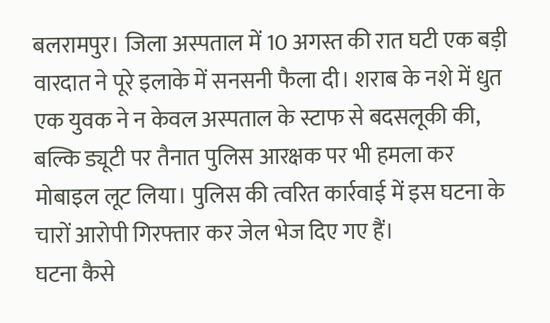बलरामपुर। जिला अस्पताल में 10 अगस्त की रात घटी एक बड़ी वारदात ने पूरे इलाके में सनसनी फैला दी। शराब के नशे में धुत एक युवक ने न केवल अस्पताल के स्टाफ से बदसलूकी की, बल्कि ड्यूटी पर तैनात पुलिस आरक्षक पर भी हमला कर मोबाइल लूट लिया। पुलिस की त्वरित कार्रवाई में इस घटना के चारों आरोपी गिरफ्तार कर जेल भेज दिए गए हैं।
घटना कैसे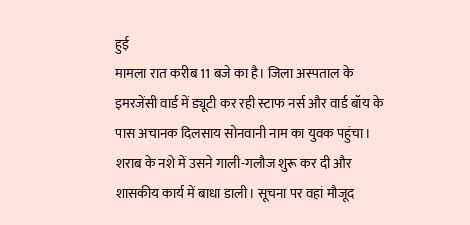हुई
मामला रात करीब 11 बजे का है। जिला अस्पताल के इमरजेंसी वार्ड में ड्यूटी कर रही स्टाफ नर्स और वार्ड बॉय के पास अचानक दिलसाय सोनवानी नाम का युवक पहुंचा। शराब के नशे में उसने गाली-गलौज शुरू कर दी और शासकीय कार्य में बाधा डाली। सूचना पर वहां मौजूद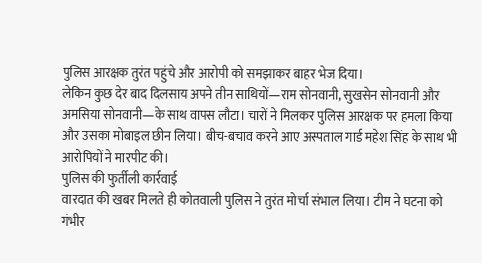पुलिस आरक्षक तुरंत पहुंचे और आरोपी को समझाकर बाहर भेज दिया।
लेकिन कुछ देर बाद दिलसाय अपने तीन साथियों—राम सोनवानी, सुखसेन सोनवानी और अमसिया सोनवानी—के साथ वापस लौटा। चारों ने मिलकर पुलिस आरक्षक पर हमला किया और उसका मोबाइल छीन लिया। बीच-बचाव करने आए अस्पताल गार्ड महेश सिंह के साथ भी आरोपियों ने मारपीट की।
पुलिस की फुर्तीली कार्रवाई
वारदात की खबर मिलते ही कोतवाली पुलिस ने तुरंत मोर्चा संभाल लिया। टीम ने घटना को गंभीर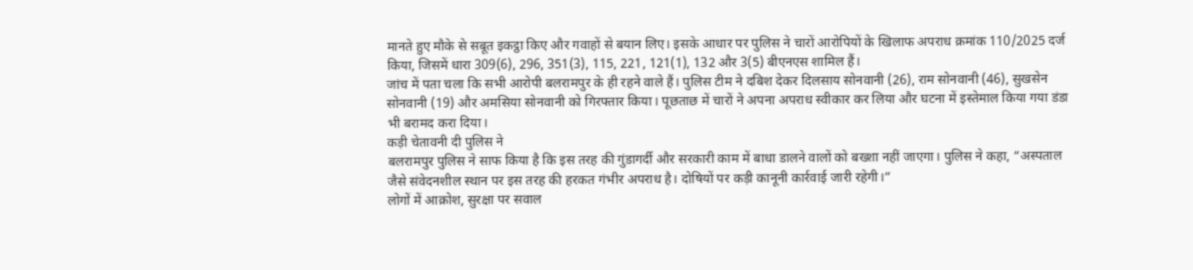मानते हुए मौके से सबूत इकट्ठा किए और गवाहों से बयान लिए। इसके आधार पर पुलिस ने चारों आरोपियों के खिलाफ अपराध क्रमांक 110/2025 दर्ज किया, जिसमें धारा 309(6), 296, 351(3), 115, 221, 121(1), 132 और 3(5) बीएनएस शामिल हैं।
जांच में पता चला कि सभी आरोपी बलरामपुर के ही रहने वाले हैं। पुलिस टीम ने दबिश देकर दिलसाय सोनवानी (26), राम सोनवानी (46), सुखसेन सोनवानी (19) और अमसिया सोनवानी को गिरफ्तार किया। पूछताछ में चारों ने अपना अपराध स्वीकार कर लिया और घटना में इस्तेमाल किया गया डंडा भी बरामद करा दिया।
कड़ी चेतावनी दी पुलिस ने
बलरामपुर पुलिस ने साफ किया है कि इस तरह की गुंडागर्दी और सरकारी काम में बाधा डालने वालों को बख्शा नहीं जाएगा। पुलिस ने कहा, “अस्पताल जैसे संवेदनशील स्थान पर इस तरह की हरकत गंभीर अपराध है। दोषियों पर कड़ी कानूनी कार्रवाई जारी रहेगी।”
लोगों में आक्रोश, सुरक्षा पर सवाल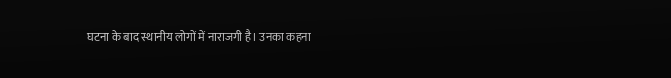घटना के बाद स्थानीय लोगों में नाराजगी है। उनका कहना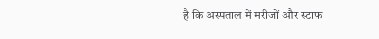है कि अस्पताल में मरीजों और स्टाफ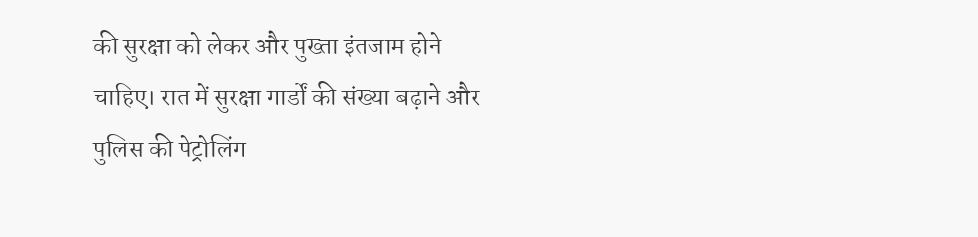की सुरक्षा को लेकर और पुख्ता इंतजाम होने चाहिए। रात में सुरक्षा गार्डों की संख्या बढ़ाने और पुलिस की पेट्रोलिंग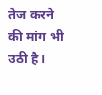तेज करने की मांग भी उठी है।